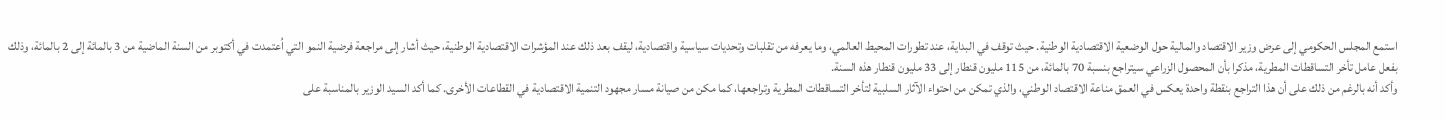استمع المجلس الحكومي إلى عرض وزير الاقتصاد والمالية حول الوضعية الاقتصادية الوطنية. حيث توقف في البداية، عند تطورات المحيط العالمي، وما يعرفه من تقلبات وتحديات سياسية واقتصادية، ليقف بعد ذلك عند المؤشرات الاقتصادية الوطنية، حيث أشار إلى مراجعة فرضية النمو التي اُعتمدت في أكتوبر من السنة الماضية من 3 بالمائة إلى 2 بالمائة، وذلك بفعل عامل تأخر التساقطات المطرية، مذكرا بأن المحصول الزراعي سيتراجع بنسبة 70 بالمائة، من 115 مليون قنطار إلى 33 مليون قنطار هذه السنة.
وأكد أنه بالرغم من ذلك على أن هذا التراجع بنقطة واحدة يعكس في العمق مناعة الاقتصاد الوطني، والذي تمكن من احتواء الآثار السلبية لتأخر التساقطات المطرية وتراجعها، كما مكن من صيانة مسار مجهود التنمية الاقتصادية في القطاعات الأخرى. كما أكد السيد الوزير بالمناسبة على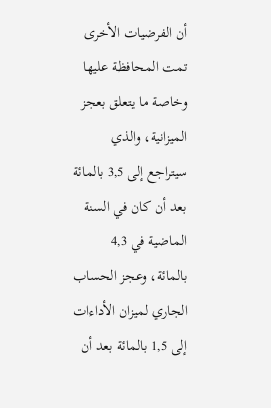أن الفرضيات الأخرى تمت المحافظة عليها وخاصة ما يتعلق بعجز الميزانية، والذي سيتراجع إلى 3,5 بالمائة بعد أن كان في السنة الماضية في 4,3 بالمائة، وعجز الحساب الجاري لميزان الأداءات إلى 1,5 بالمائة بعد أن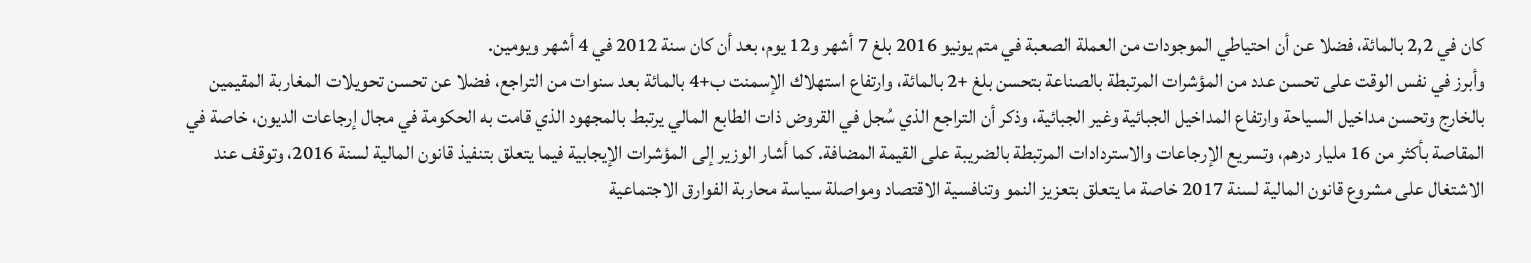كان في 2,2 بالمائة، فضلا عن أن احتياطي الموجودات من العملة الصعبة في متم يونيو 2016 بلغ 7 أشهر و12 يوم، بعد أن كان سنة 2012 في 4 أشهر ويومين.
وأبرز في نفس الوقت على تحسن عدد من المؤشرات المرتبطة بالصناعة بتحسن بلغ +2 بالمائة، وارتفاع استهلاك الإسمنت ب+4 بالمائة بعد سنوات من التراجع، فضلا عن تحسن تحويلات المغاربة المقيمين بالخارج وتحسن مداخيل السياحة وارتفاع المداخيل الجبائية وغير الجبائية، وذكر أن التراجع الذي سُجل في القروض ذات الطابع المالي يرتبط بالمجهود الذي قامت به الحكومة في مجال إرجاعات الديون، خاصة في المقاصة بأكثر من 16 مليار درهم، وتسريع الإرجاعات والاستردادات المرتبطة بالضريبة على القيمة المضافة. كما أشار الوزير إلى المؤشرات الإيجابية فيما يتعلق بتنفيذ قانون المالية لسنة 2016، وتوقف عند الاشتغال على مشروع قانون المالية لسنة 2017 خاصة ما يتعلق بتعزيز النمو وتنافسية الاقتصاد ومواصلة سياسة محاربة الفوارق الاجتماعية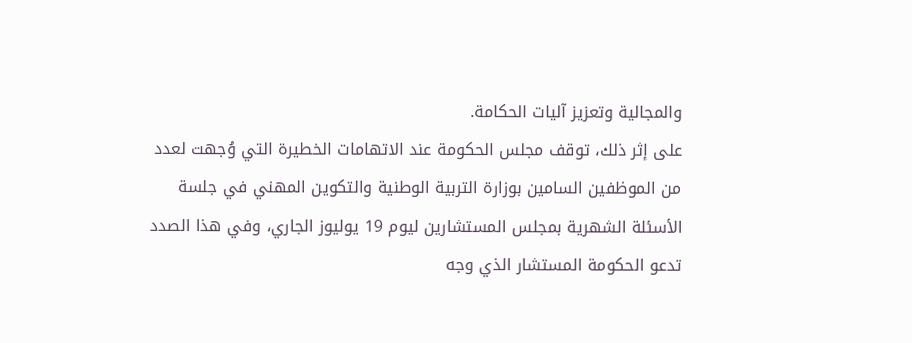والمجالية وتعزيز آليات الحكامة.
على إثر ذلك، توقف مجلس الحكومة عند الاتهامات الخطيرة التي وُجهت لعدد من الموظفين السامين بوزارة التربية الوطنية والتكوين المهني في جلسة الأسئلة الشهرية بمجلس المستشارين ليوم 19 يوليوز الجاري، وفي هذا الصدد تدعو الحكومة المستشار الذي وجه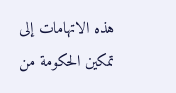هذه الاتهامات إلى تمكين الحكومة من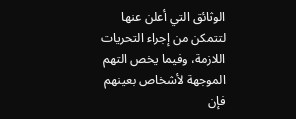الوثائق التي أعلن عنها لتتمكن من إجراء التحريات اللازمة، وفيما يخص التهم الموجهة لأشخاص بعينهم فإن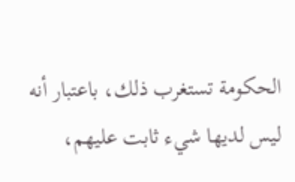الحكومة تستغرب ذلك، باعتبار أنه ليس لديها شيء ثابت عليهم،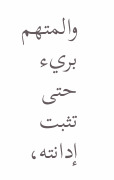والمتهم بريء حتى تثبت إدانته،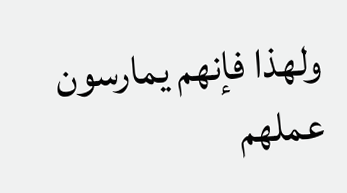ولهذا فإنهم يمارسون عملهم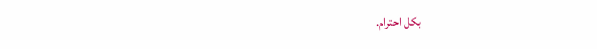بكل احترام.